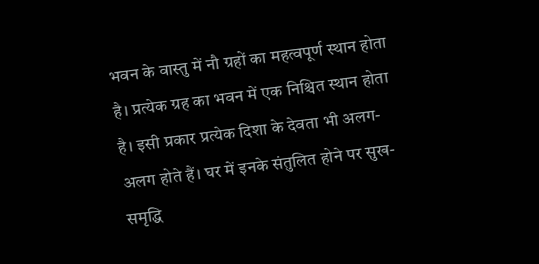भवन के वास्तु में नौ ग्रहों का महत्वपूर्ण स्थान होता है। प्रत्येक ग्रह का भवन में एक निश्चित स्थान होता है। इसी प्रकार प्रत्येक दिशा के देवता भी अलग-अलग होते हैं। घर में इनके संतुलित होने पर सुख-समृद्धि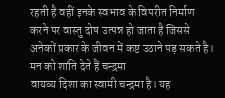रहती है वहीं इनके स्वभाव के विपरीत निर्माण करने पर वास्तु दोष उत्पन्न हो जाता है जिससे अनेकों प्रकार के जीवन में कष्ट उठाने पड़ सकते है।
मन को शांति देते हैं चन्द्रमा
वायव्य दिशा का स्वामी चन्द्रमा है। यह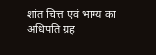शांत चित्त एवं भाग्य का अधिपति ग्रह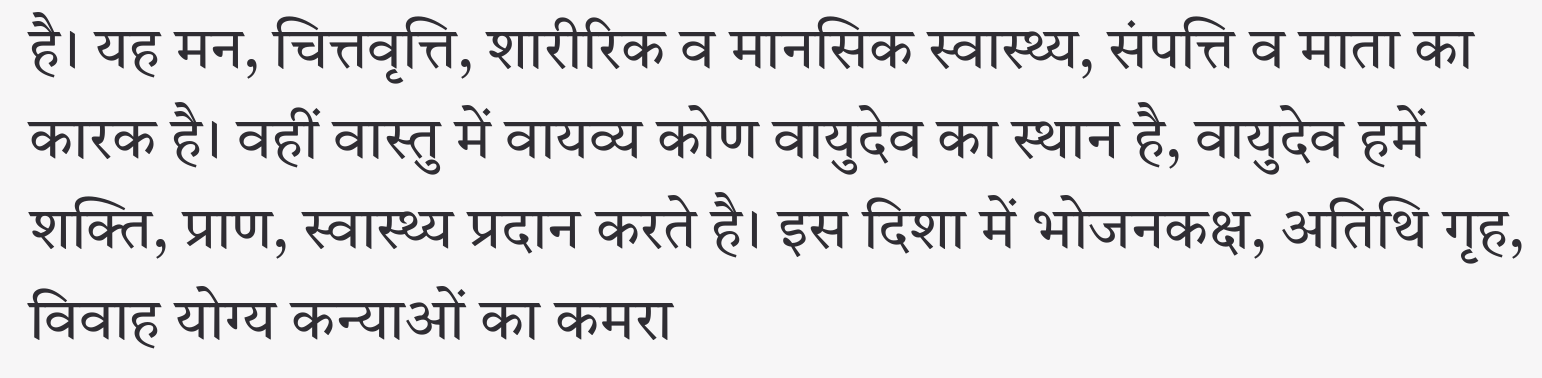है। यह मन, चित्तवृत्ति, शारीरिक व मानसिक स्वास्थ्य, संपत्ति व माता का कारक है। वहीं वास्तु में वायव्य कोण वायुदेव का स्थान है, वायुदेव हमें शक्ति, प्राण, स्वास्थ्य प्रदान करते है। इस दिशा में भोजनकक्ष, अतिथि गृह, विवाह योग्य कन्याओं का कमरा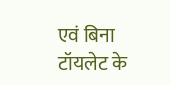एवं बिना टॉयलेट के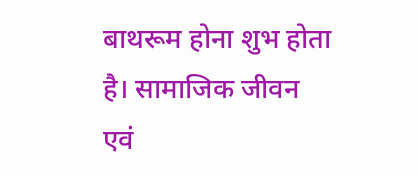बाथरूम होना शुभ होता है। सामाजिक जीवन एवं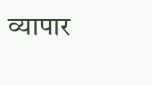व्यापार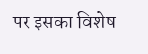पर इसका विशेष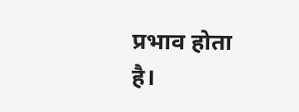प्रभाव होता है।